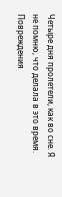Четыре дня пролетели, как во сне. Я не помню, что делала в это время. Повреждения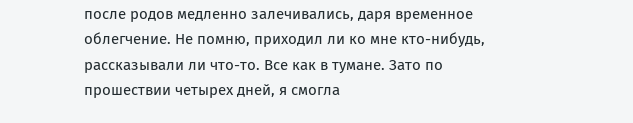после родов медленно залечивались, даря временное облегчение. Не помню, приходил ли ко мне кто-нибудь, рассказывали ли что-то. Все как в тумане. Зато по прошествии четырех дней, я смогла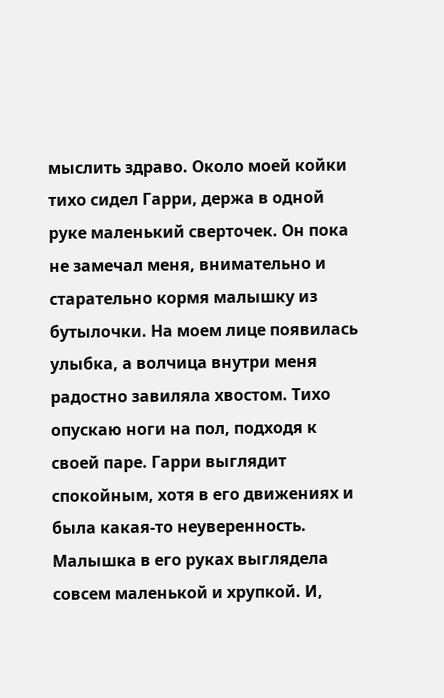мыслить здраво. Около моей койки тихо сидел Гарри, держа в одной руке маленький сверточек. Он пока не замечал меня, внимательно и старательно кормя малышку из бутылочки. На моем лице появилась улыбка, а волчица внутри меня радостно завиляла хвостом. Тихо опускаю ноги на пол, подходя к своей паре. Гарри выглядит спокойным, хотя в его движениях и была какая-то неуверенность. Малышка в его руках выглядела совсем маленькой и хрупкой. И,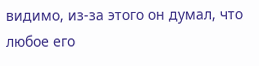видимо, из-за этого он думал, что любое его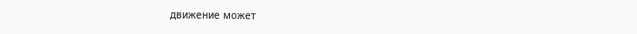движение может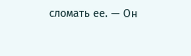сломать ее. — Он